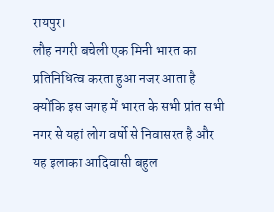रायपुर।
लौह नगरी बचेली एक मिनी भारत का प्रतिनिधित्व करता हुआ नजर आता है क्योंकि इस जगह में भारत के सभी प्रांत सभी नगर से यहां लोग वर्षो से निवासरत है और यह इलाका आदिवासी बहुल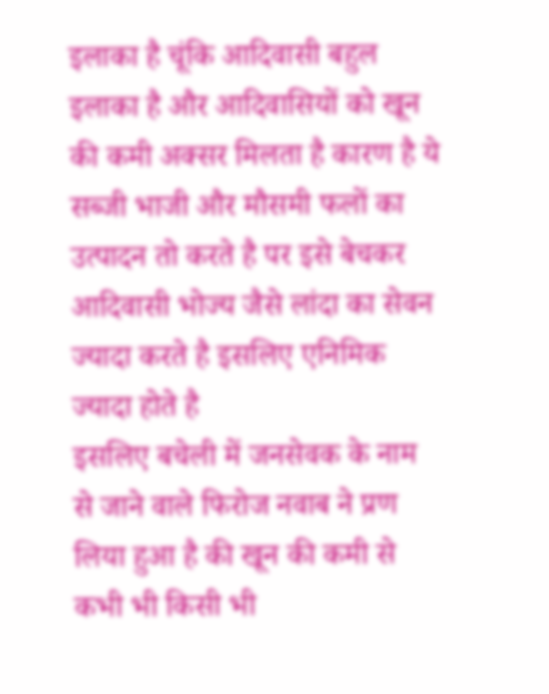इलाका है चूंकि आदिवासी बहुल इलाका है और आदिवासियों को खून की कमी अक्सर मिलता है कारण है ये सब्जी भाजी और मौसमी फलों का उत्पादन तो करते है पर इसे बेचकर आदिवासी भोज्य जैसे लांदा का सेवन ज्यादा करते है इसलिए एनिमिक ज्यादा होते है
इसलिए बचेली में जनसेवक के नाम से जाने वाले फिरोज नवाब ने प्रण लिया हुआ है की खून की कमी से कभी भी किसी भी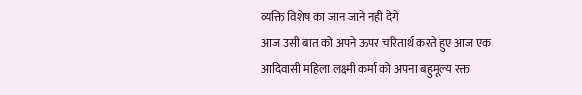व्यक्ति विशेष का जान जाने नही देगे
आज उसी बात को अपने ऊपर चरितार्थ करते हुए आज एक आदिवासी महिला लक्ष्मी कर्मा को अपना बहुमूल्य रक्त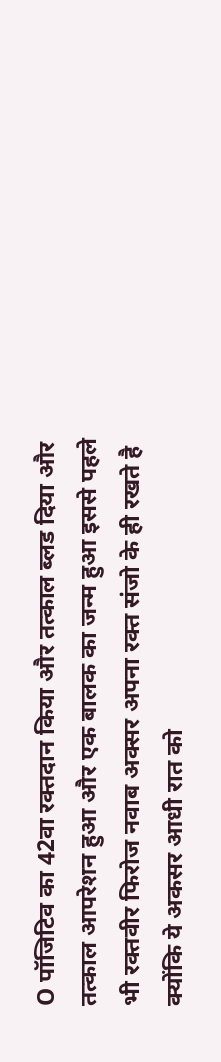O पॉजिटिव का 42वा रक्तदान किया और तत्काल ब्लड दिया और तत्काल आपरेशन हुआ और एक बालक का जन्म हुआ इससे पहले भी रक्तवीर फिरोज नवाब अक्सर अपना रक्त संजो के ही रखते है क्योंकि ये अकसर आधी रात को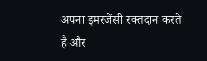अपना इमरजेंसी रक्तदान करते है और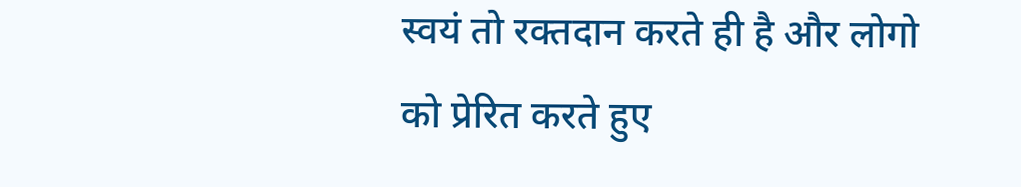स्वयं तो रक्तदान करते ही है और लोगो को प्रेरित करते हुए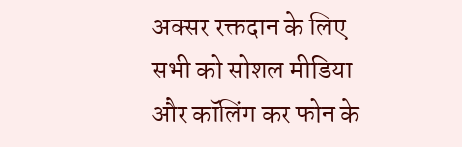अक्सर रक्तदान के लिए सभी को सोशल मीडिया और कॉलिंग कर फोन के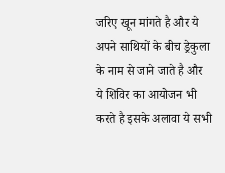जरिए खून मांगते है और ये अपने साथियों के बीच ड्रेकुला के नाम से जाने जाते है और ये शिविर का आयोजन भी करते है इसके अलावा ये सभी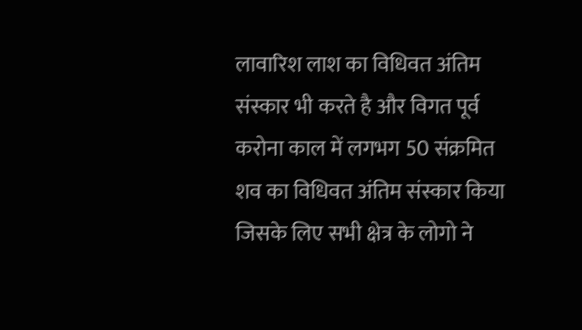लावारिश लाश का विधिवत अंतिम संस्कार भी करते है और विगत पूर्व करोना काल में लगभग 50 संक्रमित शव का विधिवत अंतिम संस्कार किया जिसके लिए सभी क्षेत्र के लोगो ने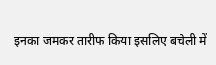इनका जमकर तारीफ किया इसलिए बचेली में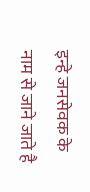इन्हे जनसेवक के नाम से जाने जाते है